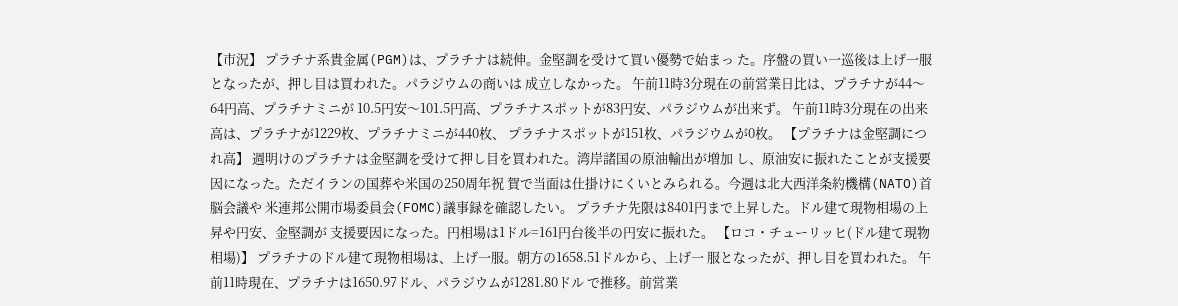【市況】 プラチナ系貴金属(PGM)は、プラチナは続伸。金堅調を受けて買い優勢で始まっ た。序盤の買い一巡後は上げ一服となったが、押し目は買われた。パラジウムの商いは 成立しなかった。 午前11時3分現在の前営業日比は、プラチナが44〜64円高、プラチナミニが 10.5円安〜101.5円高、プラチナスポットが83円安、パラジウムが出来ず。 午前11時3分現在の出来高は、プラチナが1229枚、プラチナミニが440枚、 プラチナスポットが151枚、パラジウムが0枚。 【プラチナは金堅調につれ高】 週明けのプラチナは金堅調を受けて押し目を買われた。湾岸諸国の原油輸出が増加 し、原油安に振れたことが支援要因になった。ただイランの国葬や米国の250周年祝 賀で当面は仕掛けにくいとみられる。今週は北大西洋条約機構(NATO)首脳会議や 米連邦公開市場委員会(FOMC)議事録を確認したい。 プラチナ先限は8401円まで上昇した。ドル建て現物相場の上昇や円安、金堅調が 支援要因になった。円相場は1ドル=161円台後半の円安に振れた。 【ロコ・チューリッヒ(ドル建て現物相場)】 プラチナのドル建て現物相場は、上げ一服。朝方の1658.51ドルから、上げ一 服となったが、押し目を買われた。 午前11時現在、プラチナは1650.97ドル、パラジウムが1281.80ドル で推移。前営業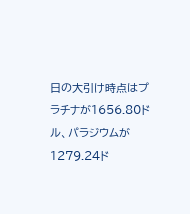日の大引け時点はプラチナが1656.80ドル、パラジウムが 1279.24ド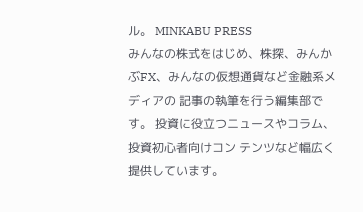ル。 MINKABU PRESS
みんなの株式をはじめ、株探、みんかぶFX、みんなの仮想通貨など金融系メディアの 記事の執筆を行う編集部です。 投資に役立つニュースやコラム、投資初心者向けコン テンツなど幅広く提供しています。